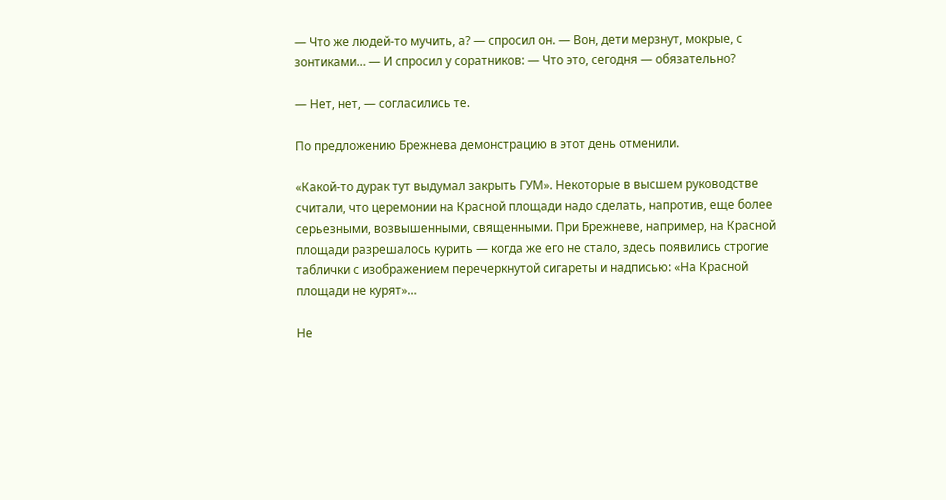— Что же людей-то мучить, а? — спросил он. — Вон, дети мерзнут, мокрые, с зонтиками… — И спросил у соратников: — Что это, сегодня — обязательно?

— Нет, нет, — согласились те.

По предложению Брежнева демонстрацию в этот день отменили.

«Какой-то дурак тут выдумал закрыть ГУМ». Некоторые в высшем руководстве считали, что церемонии на Красной площади надо сделать, напротив, еще более серьезными, возвышенными, священными. При Брежневе, например, на Красной площади разрешалось курить — когда же его не стало, здесь появились строгие таблички с изображением перечеркнутой сигареты и надписью: «На Красной площади не курят»…

Не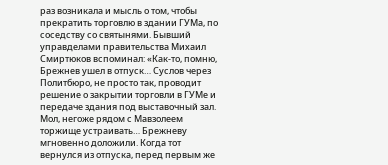раз возникала и мысль о том, чтобы прекратить торговлю в здании ГУМа, по соседству со святынями. Бывший управделами правительства Михаил Смиртюков вспоминал: «Как-то, помню, Брежнев ушел в отпуск… Суслов через Политбюро, не просто так, проводит решение о закрытии торговли в ГУМе и передаче здания под выставочный зал. Мол, негоже рядом с Мавзолеем торжище устраивать… Брежневу мгновенно доложили. Когда тот вернулся из отпуска, перед первым же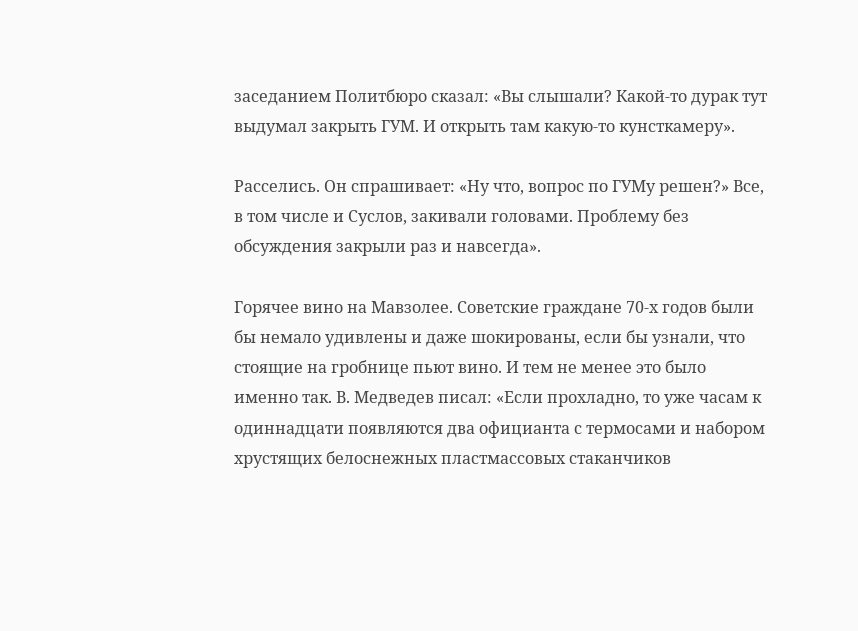заседанием Политбюро сказал: «Вы слышали? Какой-то дурак тут выдумал закрыть ГУМ. И открыть там какую-то кунсткамеру».

Расселись. Он спрашивает: «Ну что, вопрос по ГУМу решен?» Все, в том числе и Суслов, закивали головами. Проблему без обсуждения закрыли раз и навсегда».

Горячее вино на Мавзолее. Советские граждане 70-х годов были бы немало удивлены и даже шокированы, если бы узнали, что стоящие на гробнице пьют вино. И тем не менее это было именно так. В. Медведев писал: «Если прохладно, то уже часам к одиннадцати появляются два официанта с термосами и набором хрустящих белоснежных пластмассовых стаканчиков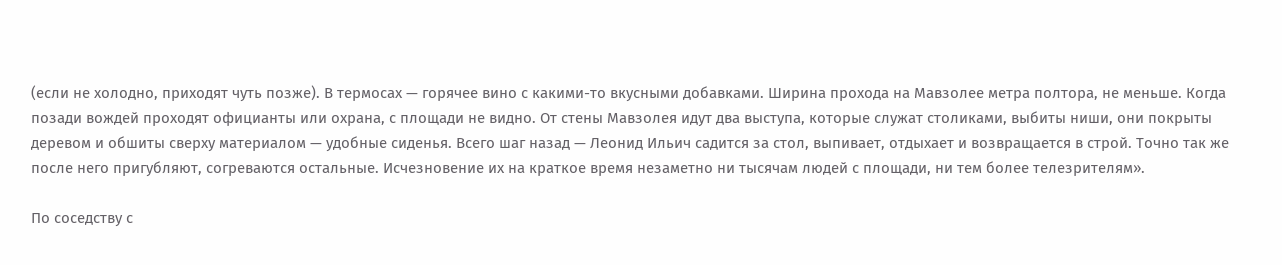(если не холодно, приходят чуть позже). В термосах — горячее вино с какими-то вкусными добавками. Ширина прохода на Мавзолее метра полтора, не меньше. Когда позади вождей проходят официанты или охрана, с площади не видно. От стены Мавзолея идут два выступа, которые служат столиками, выбиты ниши, они покрыты деревом и обшиты сверху материалом — удобные сиденья. Всего шаг назад — Леонид Ильич садится за стол, выпивает, отдыхает и возвращается в строй. Точно так же после него пригубляют, согреваются остальные. Исчезновение их на краткое время незаметно ни тысячам людей с площади, ни тем более телезрителям».

По соседству с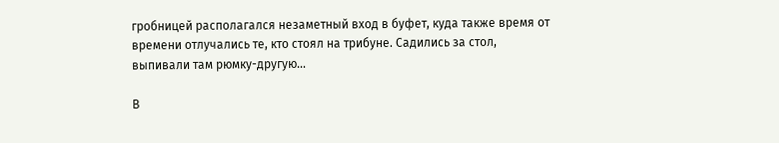гробницей располагался незаметный вход в буфет, куда также время от времени отлучались те, кто стоял на трибуне. Садились за стол, выпивали там рюмку-другую…

В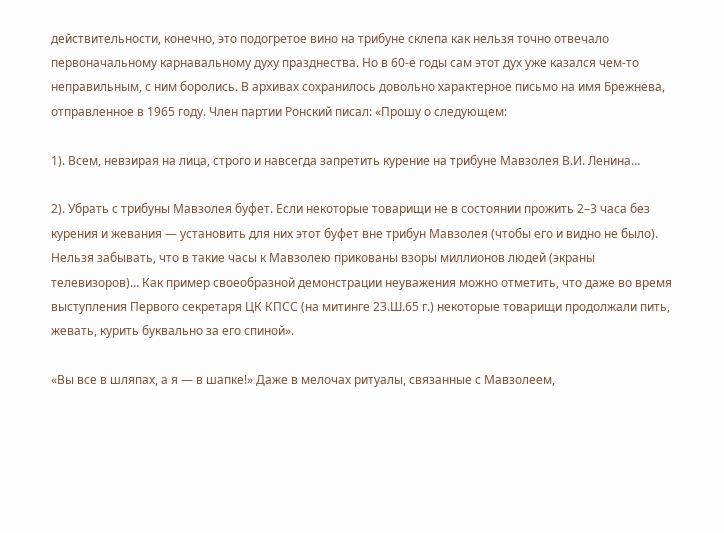действительности, конечно, это подогретое вино на трибуне склепа как нельзя точно отвечало первоначальному карнавальному духу празднества. Но в 60-е годы сам этот дух уже казался чем-то неправильным, с ним боролись. В архивах сохранилось довольно характерное письмо на имя Брежнева, отправленное в 1965 году. Член партии Ронский писал: «Прошу о следующем:

1). Всем, невзирая на лица, строго и навсегда запретить курение на трибуне Мавзолея В.И. Ленина…

2). Убрать с трибуны Мавзолея буфет. Если некоторые товарищи не в состоянии прожить 2–3 часа без курения и жевания — установить для них этот буфет вне трибун Мавзолея (чтобы его и видно не было). Нельзя забывать, что в такие часы к Мавзолею прикованы взоры миллионов людей (экраны телевизоров)… Как пример своеобразной демонстрации неуважения можно отметить, что даже во время выступления Первого секретаря ЦК КПСС (на митинге 23.Ш.65 г.) некоторые товарищи продолжали пить, жевать, курить буквально за его спиной».

«Вы все в шляпах, а я — в шапке!» Даже в мелочах ритуалы, связанные с Мавзолеем,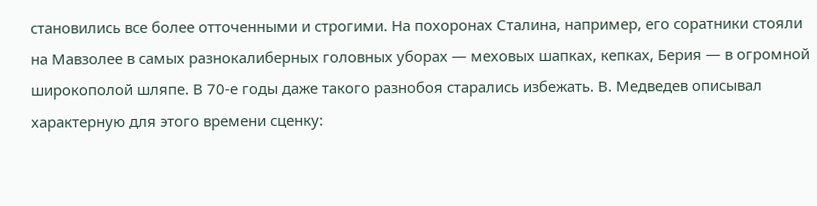становились все более отточенными и строгими. На похоронах Сталина, например, его соратники стояли на Мавзолее в самых разнокалиберных головных уборах — меховых шапках, кепках, Берия — в огромной широкополой шляпе. В 70-е годы даже такого разнобоя старались избежать. В. Медведев описывал характерную для этого времени сценку: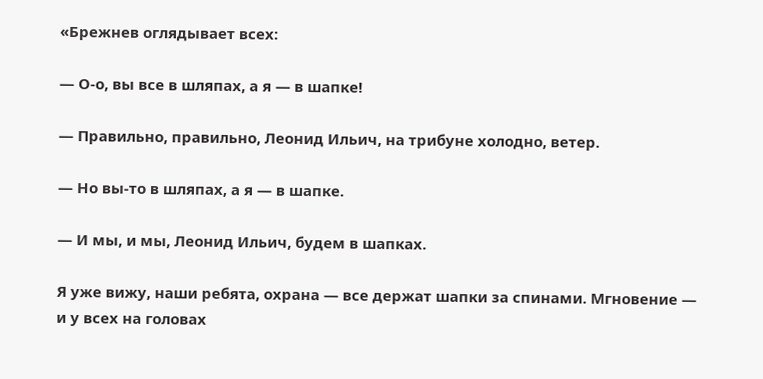«Брежнев оглядывает всех:

— О-о, вы все в шляпах, а я — в шапке!

— Правильно, правильно, Леонид Ильич, на трибуне холодно, ветер.

— Но вы-то в шляпах, а я — в шапке.

— И мы, и мы, Леонид Ильич, будем в шапках.

Я уже вижу, наши ребята, охрана — все держат шапки за спинами. Мгновение — и у всех на головах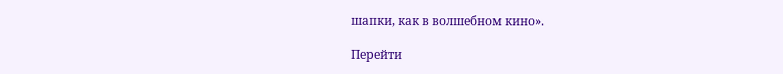шапки, как в волшебном кино».

Перейти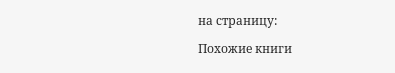на страницу:

Похожие книги